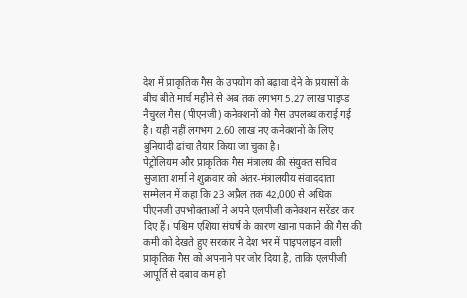देश में प्राकृतिक गैस के उपयोग को बढ़ावा देने के प्रयासों के बीच बीते मार्च महीने से अब तक लगभग 5.27 लाख पाइप्ड नैचुरल गैस (पीएनजी) कनेक्शनों को गैस उपलब्ध कराई गई है। यही नहीं लगभग 2.60 लाख नए कनेक्शनों के लिए बुनियादी ढांचा तैयार किया जा चुका है।
पेट्रोलियम और प्राकृतिक गैस मंत्रालय की संयुक्त सचिव सुजाता शर्मा ने शुक्रवार को अंतर-मंत्रालयीय संवाददाता सम्मेलन में कहा कि 23 अप्रैल तक 42,000 से अधिक पीएनजी उपभोक्ताओं ने अपने एलपीजी कनेक्शन सरेंडर कर दिए हैं। पश्चिम एशिया संघर्ष के कारण खाना पकाने की गैस की कमी को देखते हुए सरकार ने देश भर में पाइपलाइन वाली प्राकृतिक गैस को अपनाने पर जोर दिया है, ताकि एलपीजी आपूर्ति से दबाव कम हो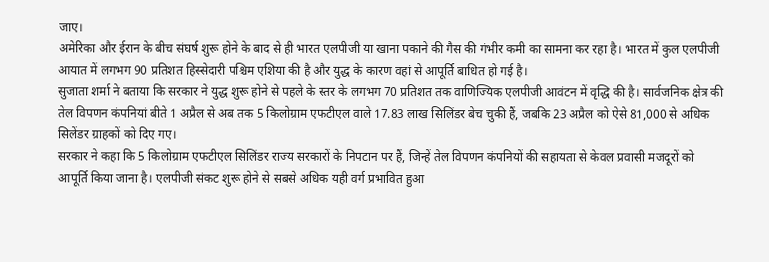जाए।
अमेरिका और ईरान के बीच संघर्ष शुरू होने के बाद से ही भारत एलपीजी या खाना पकाने की गैस की गंभीर कमी का सामना कर रहा है। भारत में कुल एलपीजी आयात में लगभग 90 प्रतिशत हिस्सेदारी पश्चिम एशिया की है और युद्ध के कारण वहां से आपूर्ति बाधित हो गई है।
सुजाता शर्मा ने बताया कि सरकार ने युद्ध शुरू होने से पहले के स्तर के लगभग 70 प्रतिशत तक वाणिज्यिक एलपीजी आवंटन में वृद्धि की है। सार्वजनिक क्षेत्र की तेल विपणन कंपनियां बीते 1 अप्रैल से अब तक 5 किलोग्राम एफटीएल वाले 17.83 लाख सिलिंडर बेच चुकी हैं, जबकि 23 अप्रैल को ऐसे 81,000 से अधिक सिलेंडर ग्राहकों को दिए गए।
सरकार ने कहा कि 5 किलोग्राम एफटीएल सिलिंडर राज्य सरकारों के निपटान पर हैं, जिन्हें तेल विपणन कंपनियों की सहायता से केवल प्रवासी मजदूरों को आपूर्ति किया जाना है। एलपीजी संकट शुरू होने से सबसे अधिक यही वर्ग प्रभावित हुआ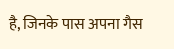है, जिनके पास अपना गैस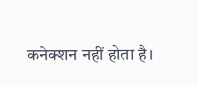कनेक्शन नहीं होता है।